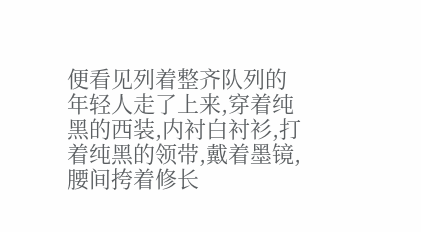便看见列着整齐队列的年轻人走了上来,穿着纯黑的西装,内衬白衬衫,打着纯黑的领带,戴着墨镜,腰间挎着修长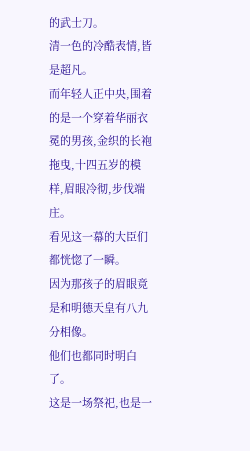的武士刀。
清一色的冷酷表情,皆是超凡。
而年轻人正中央,围着的是一个穿着华丽衣冕的男孩,金织的长袍拖曳,十四五岁的模样,眉眼冷彻,步伐端庄。
看见这一幕的大臣们都恍惚了一瞬。
因为那孩子的眉眼竟是和明德天皇有八九分相像。
他们也都同时明白了。
这是一场祭祀,也是一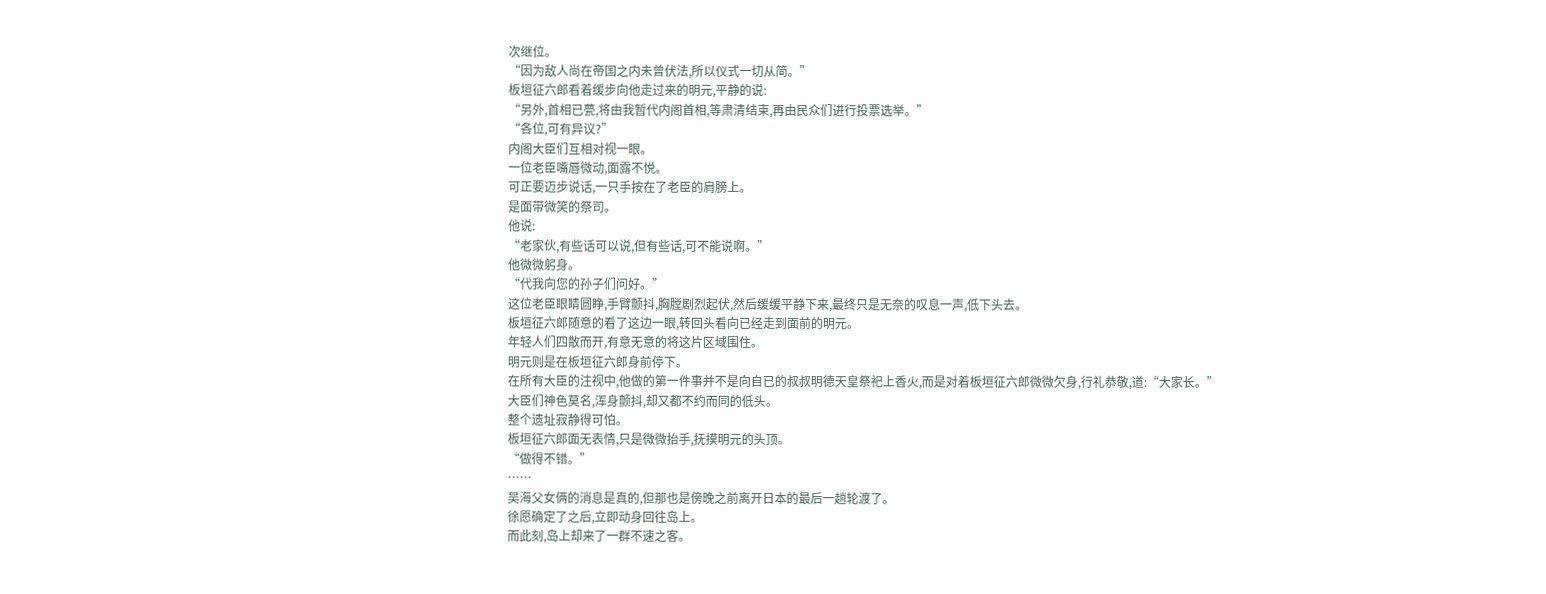次继位。
“因为敌人尚在帝国之内未曾伏法,所以仪式一切从简。”
板垣征六郎看着缓步向他走过来的明元,平静的说:
“另外,首相已甍,将由我暂代内阁首相,等肃清结束,再由民众们进行投票选举。”
“各位,可有异议?”
内阁大臣们互相对视一眼。
一位老臣嘴唇微动,面露不悦。
可正要迈步说话,一只手按在了老臣的肩膀上。
是面带微笑的祭司。
他说:
“老家伙,有些话可以说,但有些话,可不能说啊。”
他微微躬身。
“代我向您的孙子们问好。”
这位老臣眼睛圆睁,手臂颤抖,胸膛剧烈起伏,然后缓缓平静下来,最终只是无奈的叹息一声,低下头去。
板垣征六郎随意的看了这边一眼,转回头看向已经走到面前的明元。
年轻人们四散而开,有意无意的将这片区域围住。
明元则是在板垣征六郎身前停下。
在所有大臣的注视中,他做的第一件事并不是向自已的叔叔明德天皇祭祀上香火,而是对着板垣征六郎微微欠身,行礼恭敬,道:“大家长。”
大臣们神色莫名,浑身颤抖,却又都不约而同的低头。
整个遗址寂静得可怕。
板垣征六郎面无表情,只是微微抬手,抚摸明元的头顶。
“做得不错。”
……
吴海父女俩的消息是真的,但那也是傍晚之前离开日本的最后一趟轮渡了。
徐愿确定了之后,立即动身回往岛上。
而此刻,岛上却来了一群不速之客。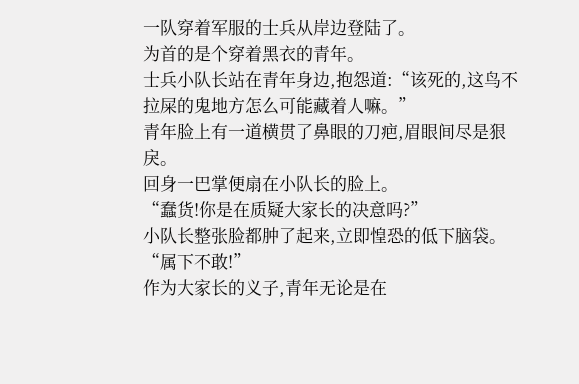一队穿着军服的士兵从岸边登陆了。
为首的是个穿着黑衣的青年。
士兵小队长站在青年身边,抱怨道:“该死的,这鸟不拉屎的鬼地方怎么可能藏着人嘛。”
青年脸上有一道横贯了鼻眼的刀疤,眉眼间尽是狠戾。
回身一巴掌便扇在小队长的脸上。
“蠢货!你是在质疑大家长的决意吗?”
小队长整张脸都肿了起来,立即惶恐的低下脑袋。
“属下不敢!”
作为大家长的义子,青年无论是在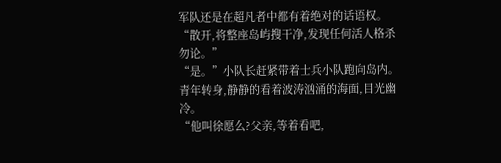军队还是在超凡者中都有着绝对的话语权。
“散开,将整座岛屿搜干净,发现任何活人格杀勿论。”
“是。”小队长赶紧带着士兵小队跑向岛内。
青年转身,静静的看着波涛汹涌的海面,目光幽冷。
“他叫徐愿么?父亲,等着看吧,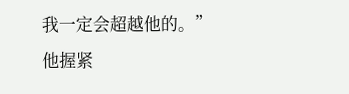我一定会超越他的。”
他握紧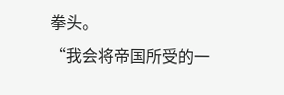拳头。
“我会将帝国所受的一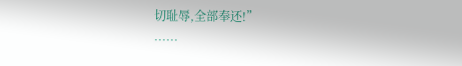切耻辱,全部奉还!”
……